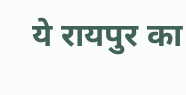ये रायपुर का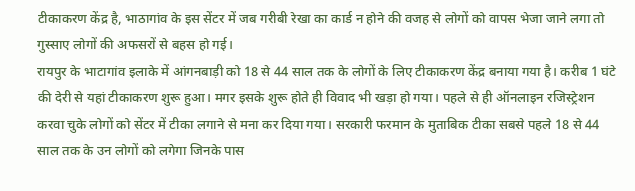टीकाकरण केंद्र है, भाठागांव के इस सेंटर में जब गरीबी रेखा का कार्ड न होने की वजह से लोगों को वापस भेजा जाने लगा तो गुस्साए लोगों की अफसरों से बहस हो गई।
रायपुर के भाटागांव इलाके में आंगनबाड़ी को 18 से 44 साल तक के लोगों के लिए टीकाकरण केंद्र बनाया गया है। करीब 1 घंटे की देरी से यहां टीकाकरण शुरू हुआ। मगर इसके शुरू होते ही विवाद भी खड़ा हो गया। पहले से ही ऑनलाइन रजिस्ट्रेशन करवा चुके लोगों को सेंटर में टीका लगाने से मना कर दिया गया। सरकारी फरमान के मुताबिक टीका सबसे पहले 18 से 44 साल तक के उन लोगों को लगेगा जिनके पास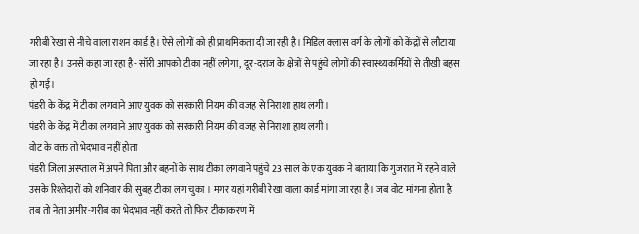गरीबी रेखा से नीचे वाला राशन कार्ड है। ऐसे लोगों को ही प्राथमिकता दी जा रही है। मिडिल क्लास वर्ग के लोगों को केंद्रों से लौटाया जा रहा है। उनसे कहा जा रहा है- सॉरी आपको टीका नहीं लगेगा, दूर-दराज के क्षेत्रों से पहुंचे लोगों की स्वास्थ्यकर्मियों से तीखी बहस हो गई।
पंडरी के केंद्र में टीका लगवाने आए युवक को सरकारी नियम की वजह से निराशा हाथ लगी।
पंडरी के केंद्र में टीका लगवाने आए युवक को सरकारी नियम की वजह से निराशा हाथ लगी।
वोट के वक्त तो भेदभाव नहीं होता
पंडरी जिला अस्प्ताल में अपने पिता और बहनों के साथ टीका लगवाने पहुंचे 23 साल के एक युवक ने बताया कि गुजरात में रहने वाले उसके रिश्तेदारों को शनिवार की सुबह टीका लग चुका । मगर यहां गरीबी रेखा वाला कार्ड मांगा जा रहा है। जब वोट मांगना होता है तब तो नेता अमीर-गरीब का भेदभाव नहीं करते तो फिर टीकाकरण में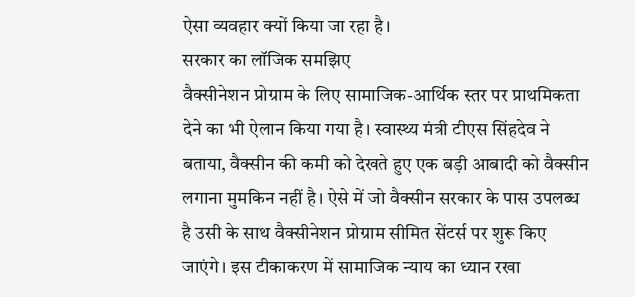ऐसा व्यवहार क्यों किया जा रहा है।
सरकार का लॉजिक समझिए
वैक्सीनेशन प्रोग्राम के लिए सामाजिक-आर्थिक स्तर पर प्राथमिकता देने का भी ऐलान किया गया है। स्वास्थ्य मंत्री टीएस सिंहदेव ने बताया, वैक्सीन की कमी को देखते हुए एक बड़ी आबादी को वैक्सीन लगाना मुमकिन नहीं है। ऐसे में जो वैक्सीन सरकार के पास उपलब्ध है उसी के साथ वैक्सीनेशन प्रोग्राम सीमित सेंटर्स पर शुरू किए जाएंगे। इस टीकाकरण में सामाजिक न्याय का ध्यान रखा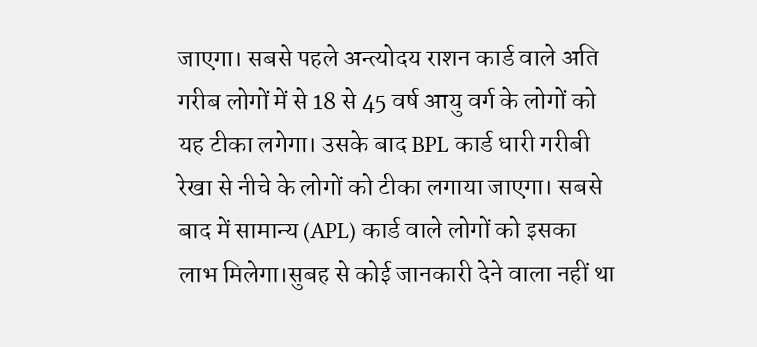जाएगा। सबसे पहले अन्त्योदय राशन कार्ड वाले अति गरीब लोगों में से 18 से 45 वर्ष आयु वर्ग के लोगों को यह टीका लगेगा। उसके बाद BPL कार्ड धारी गरीबी रेखा से नीचे के लोगों को टीका लगाया जाएगा। सबसे बाद में सामान्य (APL) कार्ड वाले लोगों को इसका लाभ मिलेगा।सुबह से कोई जानकारी देने वाला नहीं था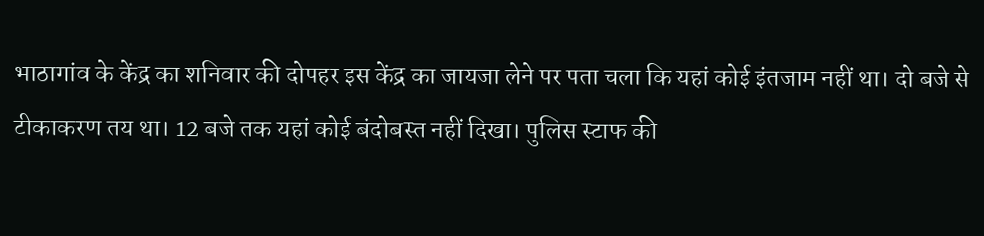भाठागांव के केंद्र का शनिवार की दोपहर इस केंद्र का जायजा लेने पर पता चला कि यहां कोई इंतजाम नहीं था। दो बजे से टीकाकरण तय था। 12 बजे तक यहां कोई बंदोबस्त नहीं दिखा। पुलिस स्टाफ की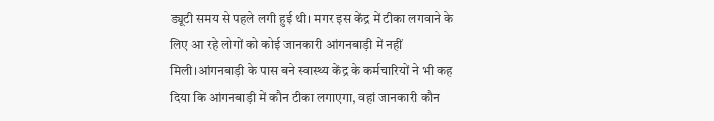ड्यूटी समय से पहले लगी हुई थी। मगर इस केंद्र में टीका लगवाने के लिए आ रहे लोगों को कोई जानकारी आंगनबाड़ी में नहीं मिली।आंगनबाड़ी के पास बने स्वास्थ्य केंद्र के कर्मचारियों ने भी कह दिया कि आंगनबाड़ी में कौन टीका लगाएगा, वहां जानकारी कौन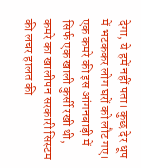देगा, ये हमें नहीं पता। कुछ देर धूप में भटककर लोग घरों को लौट गए। एक कमरे की इस आंगनबाड़ी में सिर्फ एक खाली कुर्सी रखी थी, कमरे का खालीपन सरकारी सिस्टम की लचर हालत की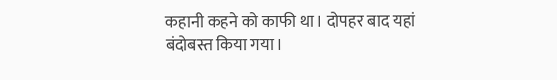कहानी कहने को काफी था। दोपहर बाद यहां बंदोबस्त किया गया।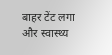बाहर टेंट लगा और स्वास्थ्य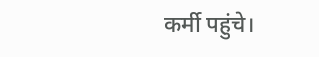कर्मी पहुंचे।